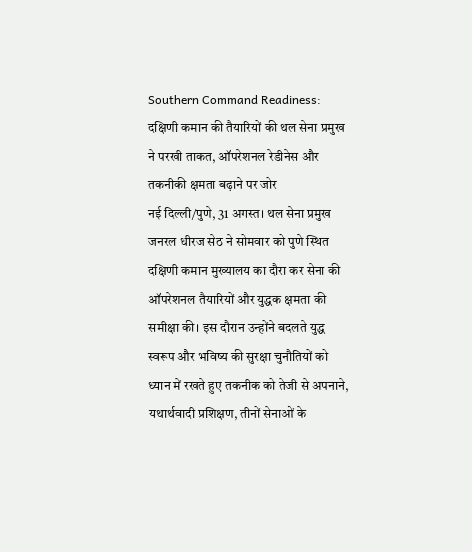Southern Command Readiness: दक्षिणी कमान की तैयारियों की थल सेना प्रमुख ने परखी ताकत, ऑपरेशनल रेडीनेस और तकनीकी क्षमता बढ़ाने पर जोर
नई दिल्ली/पुणे, 31 अगस्त। थल सेना प्रमुख जनरल धीरज सेठ ने सोमवार को पुणे स्थित दक्षिणी कमान मुख्यालय का दौरा कर सेना की ऑपरेशनल तैयारियों और युद्धक क्षमता की समीक्षा की। इस दौरान उन्होंने बदलते युद्ध स्वरूप और भविष्य की सुरक्षा चुनौतियों को ध्यान में रखते हुए तकनीक को तेजी से अपनाने, यथार्थवादी प्रशिक्षण, तीनों सेनाओं के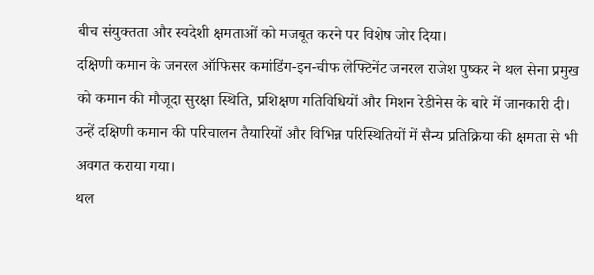बीच संयुक्तता और स्वदेशी क्षमताओं को मजबूत करने पर विशेष जोर दिया।
दक्षिणी कमान के जनरल ऑफिसर कमांडिंग-इन-चीफ लेफ्टिनेंट जनरल राजेश पुष्कर ने थल सेना प्रमुख को कमान की मौजूदा सुरक्षा स्थिति, प्रशिक्षण गतिविधियों और मिशन रेडीनेस के बारे में जानकारी दी। उन्हें दक्षिणी कमान की परिचालन तैयारियों और विभिन्न परिस्थितियों में सैन्य प्रतिक्रिया की क्षमता से भी अवगत कराया गया।
थल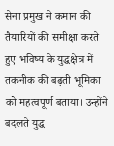सेना प्रमुख ने कमान की तैयारियों की समीक्षा करते हुए भविष्य के युद्धक्षेत्र में तकनीक की बढ़ती भूमिका को महत्वपूर्ण बताया। उन्होंने बदलते युद्ध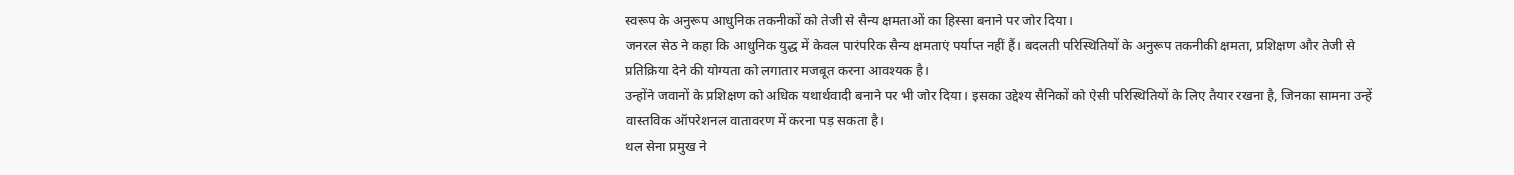स्वरूप के अनुरूप आधुनिक तकनीकों को तेजी से सैन्य क्षमताओं का हिस्सा बनाने पर जोर दिया।
जनरल सेठ ने कहा कि आधुनिक युद्ध में केवल पारंपरिक सैन्य क्षमताएं पर्याप्त नहीं हैं। बदलती परिस्थितियों के अनुरूप तकनीकी क्षमता, प्रशिक्षण और तेजी से प्रतिक्रिया देने की योग्यता को लगातार मजबूत करना आवश्यक है।
उन्होंने जवानों के प्रशिक्षण को अधिक यथार्थवादी बनाने पर भी जोर दिया। इसका उद्देश्य सैनिकों को ऐसी परिस्थितियों के लिए तैयार रखना है, जिनका सामना उन्हें वास्तविक ऑपरेशनल वातावरण में करना पड़ सकता है।
थल सेना प्रमुख ने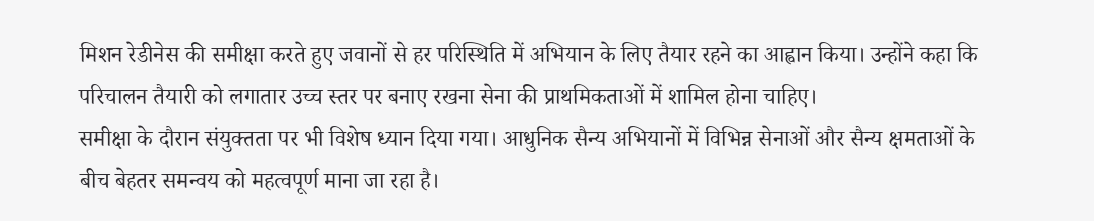मिशन रेडीनेस की समीक्षा करते हुए जवानों से हर परिस्थिति में अभियान के लिए तैयार रहने का आह्वान किया। उन्होंने कहा कि परिचालन तैयारी को लगातार उच्च स्तर पर बनाए रखना सेना की प्राथमिकताओं में शामिल होना चाहिए।
समीक्षा के दौरान संयुक्तता पर भी विशेष ध्यान दिया गया। आधुनिक सैन्य अभियानों में विभिन्न सेनाओं और सैन्य क्षमताओं के बीच बेहतर समन्वय को महत्वपूर्ण माना जा रहा है।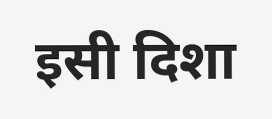इसी दिशा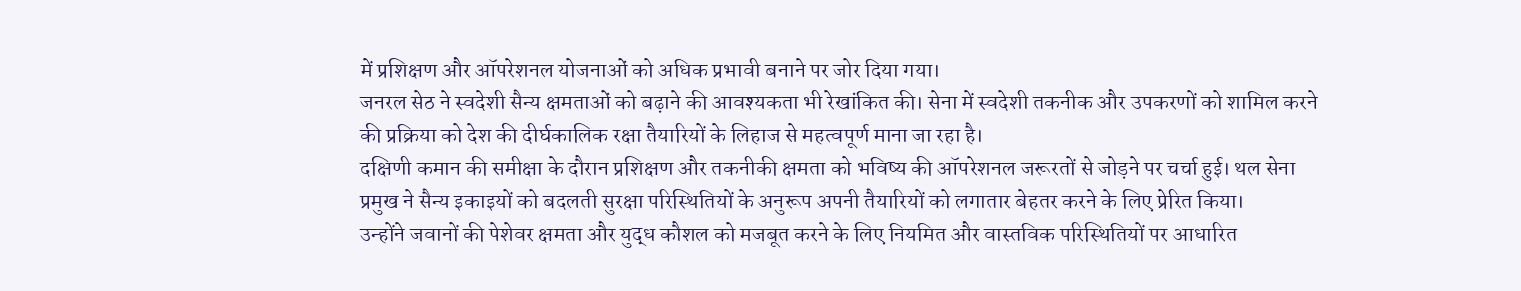में प्रशिक्षण और ऑपरेशनल योजनाओं को अधिक प्रभावी बनाने पर जोर दिया गया।
जनरल सेठ ने स्वदेशी सैन्य क्षमताओं को बढ़ाने की आवश्यकता भी रेखांकित की। सेना में स्वदेशी तकनीक और उपकरणों को शामिल करने की प्रक्रिया को देश की दीर्घकालिक रक्षा तैयारियों के लिहाज से महत्वपूर्ण माना जा रहा है।
दक्षिणी कमान की समीक्षा के दौरान प्रशिक्षण और तकनीकी क्षमता को भविष्य की ऑपरेशनल जरूरतों से जोड़ने पर चर्चा हुई। थल सेना प्रमुख ने सैन्य इकाइयों को बदलती सुरक्षा परिस्थितियों के अनुरूप अपनी तैयारियों को लगातार बेहतर करने के लिए प्रेरित किया।
उन्होंने जवानों की पेशेवर क्षमता और युद्ध कौशल को मजबूत करने के लिए नियमित और वास्तविक परिस्थितियों पर आधारित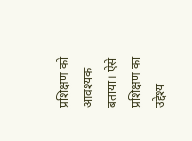प्रशिक्षण को आवश्यक बताया। ऐसे प्रशिक्षण का उद्देश्य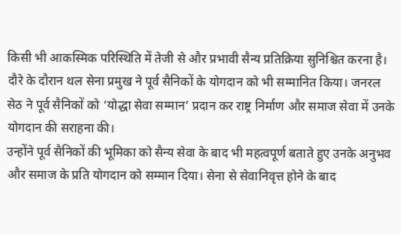किसी भी आकस्मिक परिस्थिति में तेजी से और प्रभावी सैन्य प्रतिक्रिया सुनिश्चित करना है।
दौरे के दौरान थल सेना प्रमुख ने पूर्व सैनिकों के योगदान को भी सम्मानित किया। जनरल सेठ ने पूर्व सैनिकों को ‘योद्धा सेवा सम्मान’ प्रदान कर राष्ट्र निर्माण और समाज सेवा में उनके योगदान की सराहना की।
उन्होंने पूर्व सैनिकों की भूमिका को सैन्य सेवा के बाद भी महत्वपूर्ण बताते हुए उनके अनुभव और समाज के प्रति योगदान को सम्मान दिया। सेना से सेवानिवृत्त होने के बाद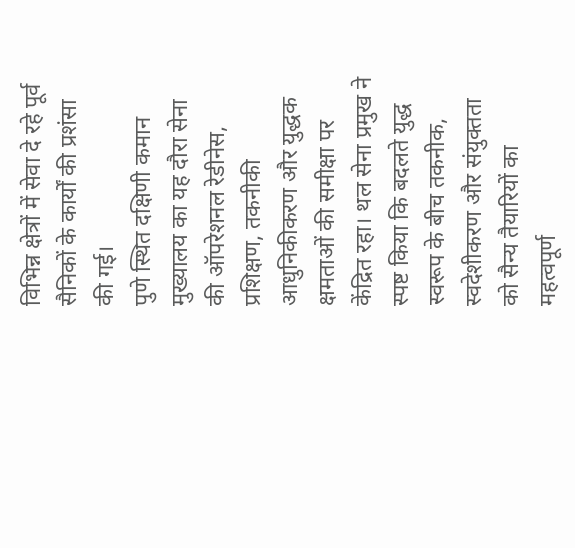विभिन्न क्षेत्रों में सेवा दे रहे पूर्व सैनिकों के कार्यों की प्रशंसा की गई।
पुणे स्थित दक्षिणी कमान मुख्यालय का यह दौरा सेना की ऑपरेशनल रेडीनेस, प्रशिक्षण, तकनीकी आधुनिकीकरण और युद्धक क्षमताओं की समीक्षा पर केंद्रित रहा। थल सेना प्रमुख ने स्पष्ट किया कि बदलते युद्ध स्वरूप के बीच तकनीक, स्वदेशीकरण और संयुक्तता को सैन्य तैयारियों का महत्वपूर्ण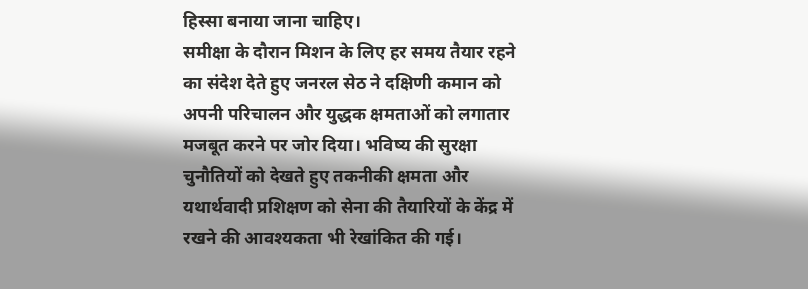हिस्सा बनाया जाना चाहिए।
समीक्षा के दौरान मिशन के लिए हर समय तैयार रहने का संदेश देते हुए जनरल सेठ ने दक्षिणी कमान को अपनी परिचालन और युद्धक क्षमताओं को लगातार मजबूत करने पर जोर दिया। भविष्य की सुरक्षा चुनौतियों को देखते हुए तकनीकी क्षमता और यथार्थवादी प्रशिक्षण को सेना की तैयारियों के केंद्र में रखने की आवश्यकता भी रेखांकित की गई।